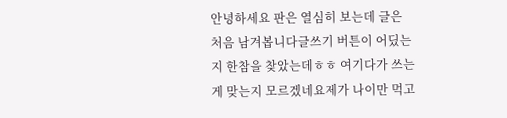안녕하세요 판은 열심히 보는데 글은 처음 남겨봅니다글쓰기 버튼이 어딨는지 한참을 찾았는데ㅎㅎ 여기다가 쓰는게 맞는지 모르겠네요제가 나이만 먹고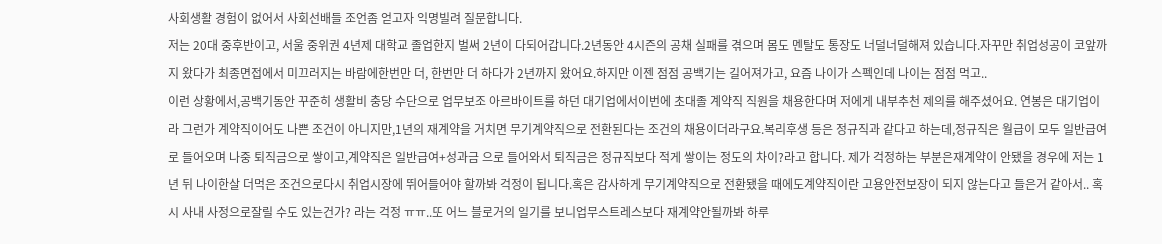사회생활 경험이 없어서 사회선배들 조언좀 얻고자 익명빌려 질문합니다.
저는 20대 중후반이고, 서울 중위권 4년제 대학교 졸업한지 벌써 2년이 다되어갑니다.2년동안 4시즌의 공채 실패를 겪으며 몸도 멘탈도 통장도 너덜너덜해져 있습니다.자꾸만 취업성공이 코앞까지 왔다가 최종면접에서 미끄러지는 바람에한번만 더, 한번만 더 하다가 2년까지 왔어요.하지만 이젠 점점 공백기는 길어져가고, 요즘 나이가 스펙인데 나이는 점점 먹고..
이런 상황에서,공백기동안 꾸준히 생활비 충당 수단으로 업무보조 아르바이트를 하던 대기업에서이번에 초대졸 계약직 직원을 채용한다며 저에게 내부추천 제의를 해주셨어요. 연봉은 대기업이라 그런가 계약직이어도 나쁜 조건이 아니지만,1년의 재계약을 거치면 무기계약직으로 전환된다는 조건의 채용이더라구요.복리후생 등은 정규직과 같다고 하는데,정규직은 월급이 모두 일반급여로 들어오며 나중 퇴직금으로 쌓이고,계약직은 일반급여+성과금 으로 들어와서 퇴직금은 정규직보다 적게 쌓이는 정도의 차이?라고 합니다. 제가 걱정하는 부분은재계약이 안됐을 경우에 저는 1년 뒤 나이한살 더먹은 조건으로다시 취업시장에 뛰어들어야 할까봐 걱정이 됩니다.혹은 감사하게 무기계약직으로 전환됐을 때에도계약직이란 고용안전보장이 되지 않는다고 들은거 같아서.. 혹시 사내 사정으로잘릴 수도 있는건가? 라는 걱정 ㅠㅠ..또 어느 블로거의 일기를 보니업무스트레스보다 재계약안될까봐 하루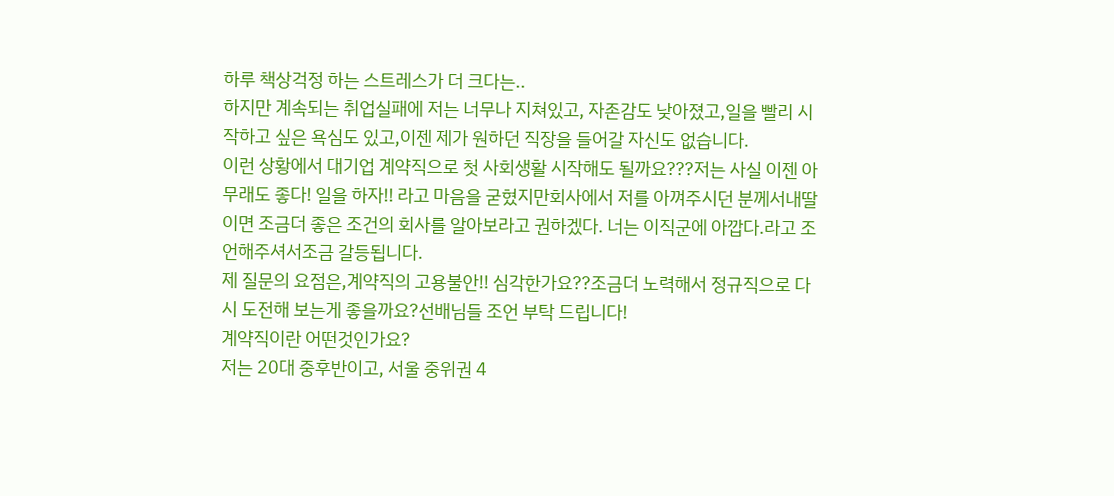하루 책상걱정 하는 스트레스가 더 크다는..
하지만 계속되는 취업실패에 저는 너무나 지쳐있고, 자존감도 낮아졌고,일을 빨리 시작하고 싶은 욕심도 있고,이젠 제가 원하던 직장을 들어갈 자신도 없습니다.
이런 상황에서 대기업 계약직으로 첫 사회생활 시작해도 될까요???저는 사실 이젠 아무래도 좋다! 일을 하자!! 라고 마음을 굳혔지만회사에서 저를 아껴주시던 분께서내딸이면 조금더 좋은 조건의 회사를 알아보라고 권하겠다. 너는 이직군에 아깝다.라고 조언해주셔서조금 갈등됩니다.
제 질문의 요점은,계약직의 고용불안!! 심각한가요??조금더 노력해서 정규직으로 다시 도전해 보는게 좋을까요?선배님들 조언 부탁 드립니다!
계약직이란 어떤것인가요?
저는 20대 중후반이고, 서울 중위권 4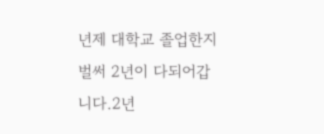년제 대학교 졸업한지 벌써 2년이 다되어갑니다.2년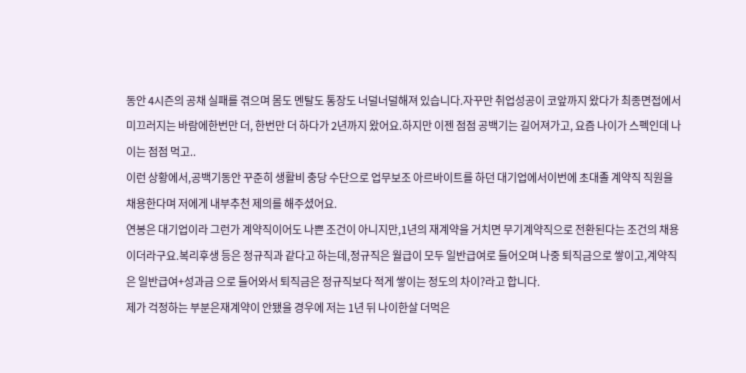동안 4시즌의 공채 실패를 겪으며 몸도 멘탈도 통장도 너덜너덜해져 있습니다.자꾸만 취업성공이 코앞까지 왔다가 최종면접에서 미끄러지는 바람에한번만 더, 한번만 더 하다가 2년까지 왔어요.하지만 이젠 점점 공백기는 길어져가고, 요즘 나이가 스펙인데 나이는 점점 먹고..
이런 상황에서,공백기동안 꾸준히 생활비 충당 수단으로 업무보조 아르바이트를 하던 대기업에서이번에 초대졸 계약직 직원을 채용한다며 저에게 내부추천 제의를 해주셨어요.
연봉은 대기업이라 그런가 계약직이어도 나쁜 조건이 아니지만,1년의 재계약을 거치면 무기계약직으로 전환된다는 조건의 채용이더라구요.복리후생 등은 정규직과 같다고 하는데,정규직은 월급이 모두 일반급여로 들어오며 나중 퇴직금으로 쌓이고,계약직은 일반급여+성과금 으로 들어와서 퇴직금은 정규직보다 적게 쌓이는 정도의 차이?라고 합니다.
제가 걱정하는 부분은재계약이 안됐을 경우에 저는 1년 뒤 나이한살 더먹은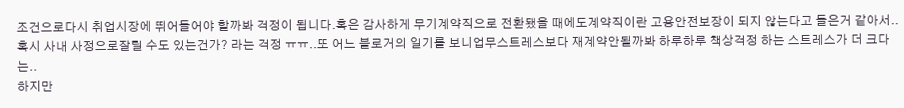조건으로다시 취업시장에 뛰어들어야 할까봐 걱정이 됩니다.혹은 감사하게 무기계약직으로 전환됐을 때에도계약직이란 고용안전보장이 되지 않는다고 들은거 같아서.. 혹시 사내 사정으로잘릴 수도 있는건가? 라는 걱정 ㅠㅠ..또 어느 블로거의 일기를 보니업무스트레스보다 재계약안될까봐 하루하루 책상걱정 하는 스트레스가 더 크다는..
하지만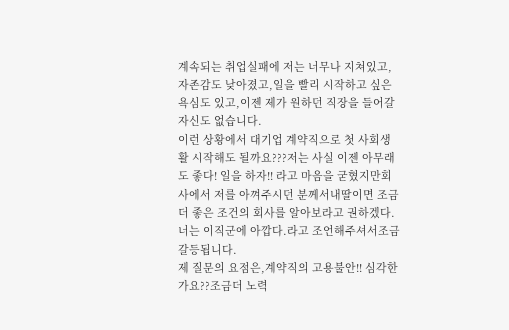계속되는 취업실패에 저는 너무나 지쳐있고, 자존감도 낮아졌고,일을 빨리 시작하고 싶은 욕심도 있고,이젠 제가 원하던 직장을 들어갈 자신도 없습니다.
이런 상황에서 대기업 계약직으로 첫 사회생활 시작해도 될까요???저는 사실 이젠 아무래도 좋다! 일을 하자!! 라고 마음을 굳혔지만회사에서 저를 아껴주시던 분께서내딸이면 조금더 좋은 조건의 회사를 알아보라고 권하겠다. 너는 이직군에 아깝다.라고 조언해주셔서조금 갈등됩니다.
제 질문의 요점은,계약직의 고용불안!! 심각한가요??조금더 노력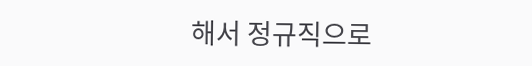해서 정규직으로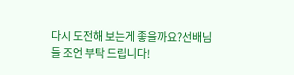다시 도전해 보는게 좋을까요?선배님들 조언 부탁 드립니다!